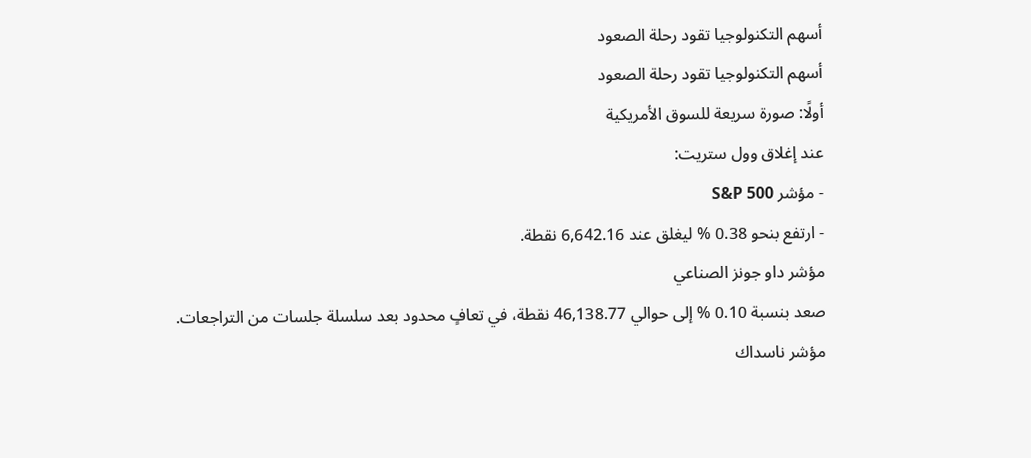أسهم التكنولوجيا تقود رحلة الصعود
أسهم التكنولوجيا تقود رحلة الصعود
أولًا: صورة سريعة للسوق الأمريكية
عند إغلاق وول ستريت:
- مؤشر S&P 500
- ارتفع بنحو 0.38 % ليغلق عند 6,642.16 نقطة.
مؤشر داو جونز الصناعي
صعد بنسبة 0.10 % إلى حوالي 46,138.77 نقطة، في تعافٍ محدود بعد سلسلة جلسات من التراجعات.
مؤشر ناسداك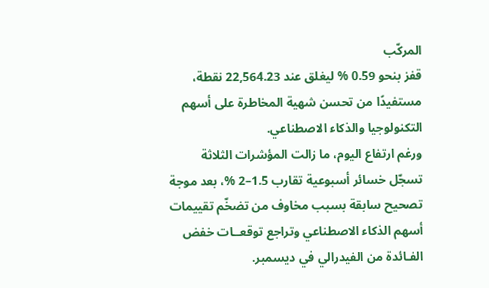المركّب
قفز بنحو 0.59 % ليغلق عند 22,564.23 نقطة، مستفيدًا من تحسن شهية المخاطرة على أسهم التكنولوجيا والذكاء الاصطناعي.
ورغم ارتفاع اليوم، ما زالت المؤشرات الثلاثة تسجّل خسائر أسبوعية تقارب 1.5–2 %، بعد موجة تصحيح سابقة بسبب مخاوف من تضخّم تقييمات أسهم الذكاء الاصطناعي وتراجع توقعــات خفض الفـائدة من الفيدرالي في ديسمبر.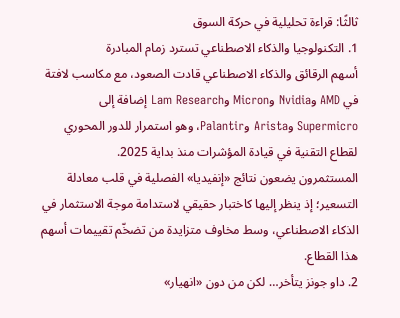ثالثًا: قراءة تحليلية في حركة السوق
1. التكنولوجيا والذكاء الاصطناعي تسترد زمام المبادرة
أسهم الرقائق والذكاء الاصطناعي قادت الصعود، مع مكاسب لافتة في AMD وNvidia وMicron وLam Research إضافة إلى Supermicro وArista وPalantir، وهو استمرار للدور المحوري لقطاع التقنية في قيادة المؤشرات منذ بداية 2025.
المستثمرون يضعون نتائج «إنفيديا» الفصلية في قلب معادلة التسعير؛ إذ ينظر إليها كاختبار حقيقي لاستدامة موجة الاستثمار في الذكاء الاصطناعي، وسط مخاوف متزايدة من تضخّم تقييمات أسهم هذا القطاع.
2. داو جونز يتأخر… لكن من دون «انهيار»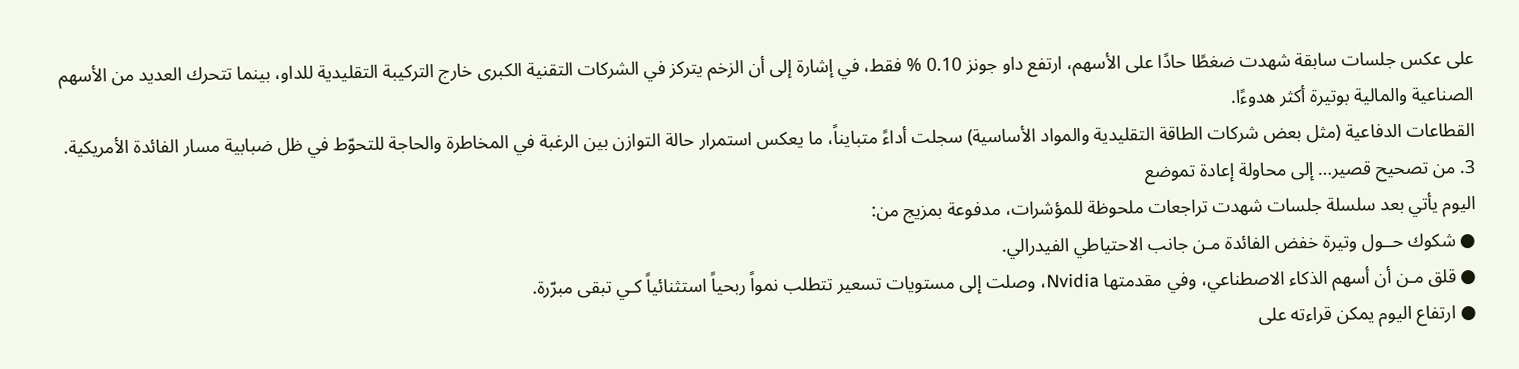على عكس جلسات سابقة شهدت ضغطًا حادًا على الأسهم، ارتفع داو جونز 0.10 % فقط، في إشارة إلى أن الزخم يتركز في الشركات التقنية الكبرى خارج التركيبة التقليدية للداو، بينما تتحرك العديد من الأسهم الصناعية والمالية بوتيرة أكثر هدوءًا.
القطاعات الدفاعية (مثل بعض شركات الطاقة التقليدية والمواد الأساسية) سجلت أداءً متبايناً، ما يعكس استمرار حالة التوازن بين الرغبة في المخاطرة والحاجة للتحوّط في ظل ضبابية مسار الفائدة الأمريكية.
3. من تصحيح قصير… إلى محاولة إعادة تموضع
اليوم يأتي بعد سلسلة جلسات شهدت تراجعات ملحوظة للمؤشرات، مدفوعة بمزيج من:
● شكوك حــول وتيرة خفض الفائدة مـن جانب الاحتياطي الفيدرالي.
● قلق مـن أن أسهم الذكاء الاصطناعي، وفي مقدمتها Nvidia، وصلت إلى مستويات تسعير تتطلب نمواً ربحياً استثنائياً كـي تبقى مبرّرة.
● ارتفاع اليوم يمكن قراءته على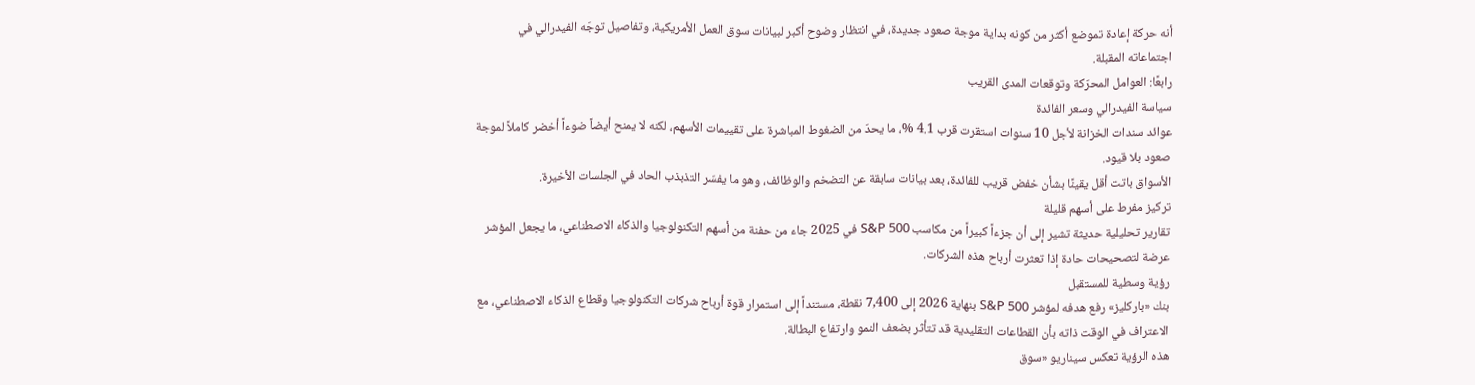أنه حركة إعادة تموضع أكثر من كونه بداية موجة صعود جديدة، في انتظار وضوح أكبر لبيانات سوق العمل الأمريكية، وتفاصيل توجّه الفيدرالي في اجتماعاته المقبلة.
رابعًا: العوامل المحرّكة وتوقعات المدى القريب
سياسة الفيدرالي وسعر الفائدة
عوائد سندات الخزانة لأجل 10 سنوات استقرت قرب 4.1 %، ما يحدّ من الضغوط المباشرة على تقييمات الأسهم، لكنه لا يمنح أيضاً ضوءاً أخضر كاملاً لموجة صعود بلا قيود.
الأسواق باتت أقل يقينًا بشأن خفض قريب للفائدة، بعد بيانات سابقة عن التضخم والوظائف، وهو ما يفسّر التذبذب الحاد في الجلسات الأخيرة.
تركيز مفرط على أسهم قليلة
تقارير تحليلية حديثة تشير إلى أن جزءاً كبيراً من مكاسب S&P 500 في 2025 جاء من حفنة من أسهم التكنولوجيا والذكاء الاصطناعي، ما يجعل المؤشر عرضة لتصحيحات حادة إذا تعثرت أرباح هذه الشركات.
رؤية وسطية للمستقبل
بنك «باركليز» رفع هدفه لمؤشر S&P 500 بنهاية 2026 إلى 7,400 نقطة، مستنداً إلى استمرار قوة أرباح شركات التكنولوجيا وقطاع الذكاء الاصطناعي، مع الاعتراف في الوقت ذاته بأن القطاعات التقليدية قد تتأثر بضعف النمو وارتفاع البطالة.
هذه الرؤية تعكس سيناريو «سوق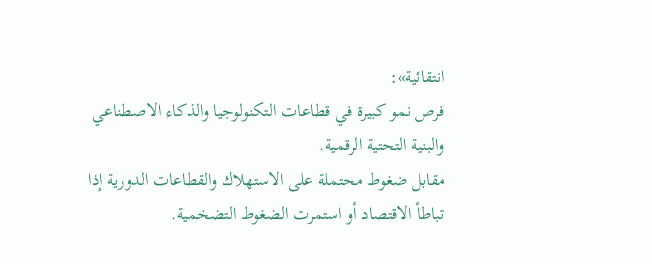انتقائية»:
فرص نمو كبيرة في قطاعات التكنولوجيا والذكاء الاصطناعي والبنية التحتية الرقمية.
مقابل ضغوط محتملة على الاستهلاك والقطاعات الدورية إذا تباطأ الاقتصاد أو استمرت الضغوط التضخمية.